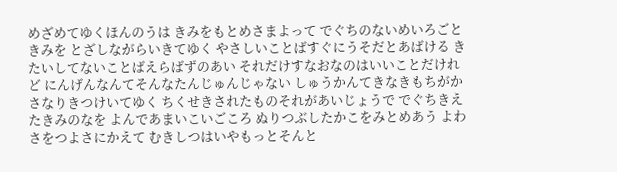めざめてゆくほんのうは きみをもとめさまよって でぐちのないめいろごときみを とざしながらいきてゆく やさしいことばすぐにうそだとあばける きたいしてないことばえらばずのあい それだけすなおなのはいいことだけれど にんげんなんてそんなたんじゅんじゃない しゅうかんてきなきもちがかさなりきつけいてゆく ちくせきされたものそれがあいじょうで でぐちきえたきみのなを よんであまいこいごころ ぬりつぶしたかこをみとめあう よわさをつよさにかえて むきしつはいやもっとそんと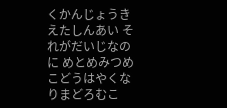くかんじょうきえたしんあい それがだいじなのに めとめみつめこどうはやくなりまどろむこ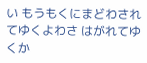い もうもくにまどわされてゆくよわさ はがれてゆくか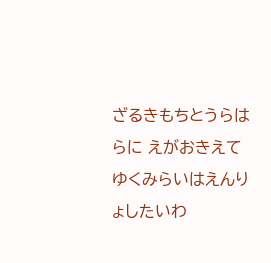ざるきもちとうらはらに えがおきえてゆくみらいはえんりょしたいわ